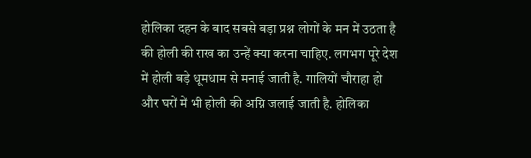होलिका दहन के बाद सबसे बड़ा प्रश्न लोगों के मन में उठता है की होली की राख का उन्हें क्या करना चाहिए. लगभग पूरे देश में होली बड़े धूमधाम से मनाई जाती है. गालियों चौराहा हो और घरों में भी होली की अग्नि जलाई जाती है. होलिका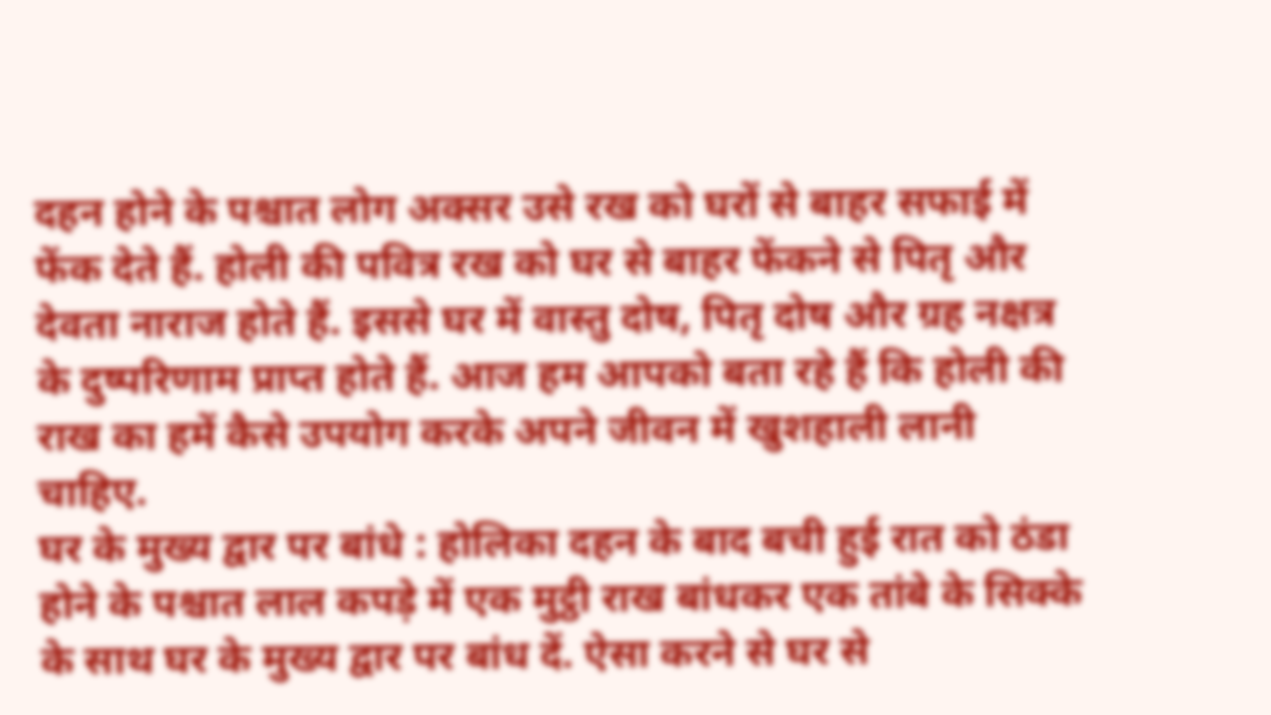दहन होने के पश्चात लोग अक्सर उसे रख को घरों से बाहर सफाई में फेंक देते हैं. होली की पवित्र रख को घर से बाहर फेंकने से पितृ और देवता नाराज होते हैं. इससे घर में वास्तु दोष, पितृ दोष और ग्रह नक्षत्र के दुष्परिणाम प्राप्त होते हैं. आज हम आपको बता रहे हैं कि होली की राख का हमें कैसे उपयोग करके अपने जीवन में खुशहाली लानी चाहिए.
घर के मुख्य द्वार पर बांधे : होलिका दहन के बाद बची हुई रात को ठंडा होने के पश्चात लाल कपड़े में एक मुट्ठी राख बांधकर एक तांबे के सिक्के के साथ घर के मुख्य द्वार पर बांध दें. ऐसा करने से घर से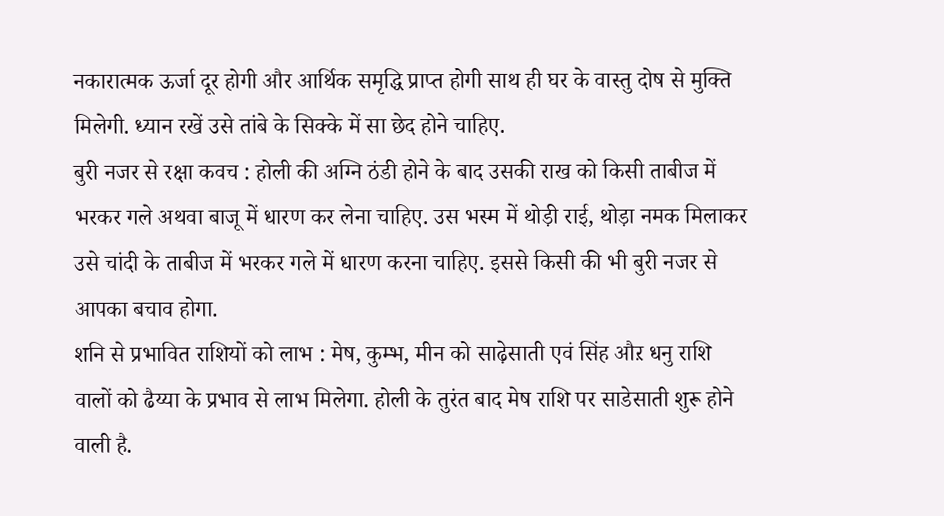नकारात्मक ऊर्जा दूर होगी और आर्थिक समृद्धि प्राप्त होगी साथ ही घर के वास्तु दोष से मुक्ति मिलेगी. ध्यान रखें उसे तांबे के सिक्के में सा छेद होने चाहिए.
बुरी नजर से रक्षा कवच : होली की अग्नि ठंडी होने के बाद उसकी राख को किसी ताबीज में भरकर गले अथवा बाजू में धारण कर लेना चाहिए. उस भस्म में थोड़ी राई, थोड़ा नमक मिलाकर उसे चांदी के ताबीज में भरकर गले में धारण करना चाहिए. इससे किसी की भी बुरी नजर से आपका बचाव होगा.
शनि से प्रभावित राशियों को लाभ : मेष, कुम्भ, मीन को साढ़ेसाती एवं सिंह औऱ धनु राशि वालों को ढैय्या के प्रभाव से लाभ मिलेगा. होली के तुरंत बाद मेष राशि पर साडेसाती शुरू होने वाली है.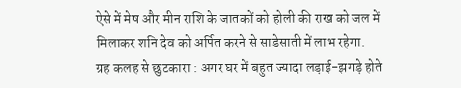ऐसे में मेष और मीन राशि के जातकों को होली की राख को जल में मिलाकर शनि देव को अर्पित करने से साडेसाती में लाभ रहेगा.
ग्रह कलह से छुटकारा : अगर घर में बहुत ज्यादा लड़ाई-झगड़े होते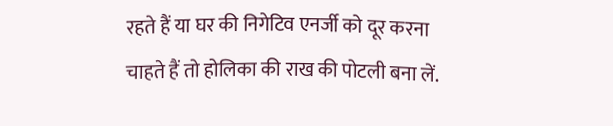रहते हैं या घर की निगेटिव एनर्जी को दूर करना चाहते हैं तो होलिका की राख की पोटली बना लें.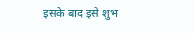इसके बाद इसे शुभ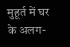मुहूर्त में घर के अलग-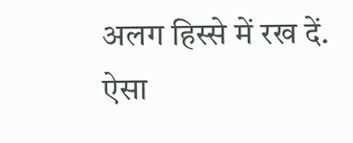अलग हिस्से में रख दें. ऐसा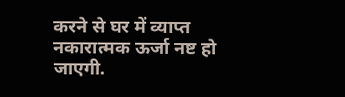करने से घर में व्याप्त नकारात्मक ऊर्जा नष्ट हो जाएगी.